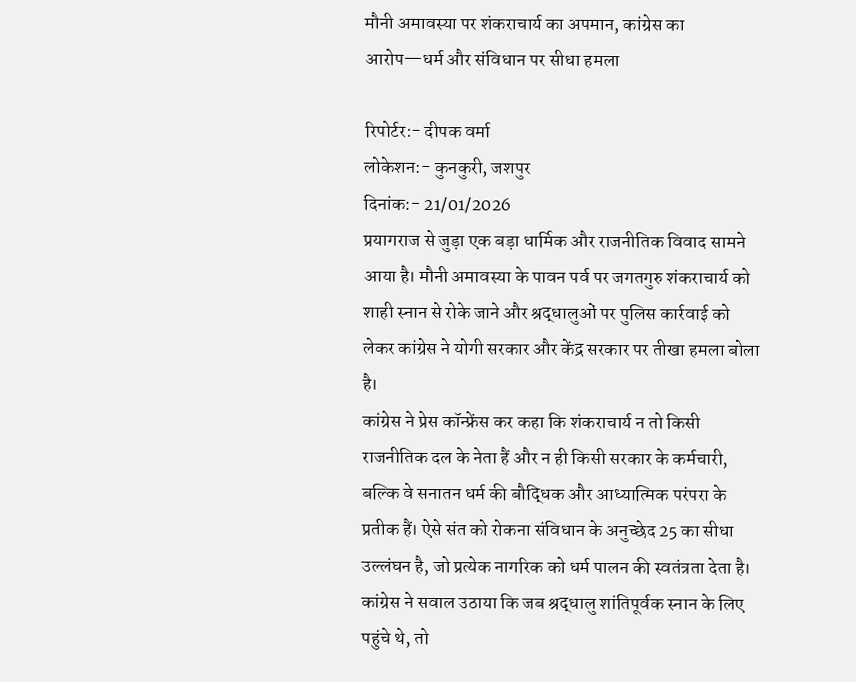मौनी अमावस्या पर शंकराचार्य का अपमान, कांग्रेस का आरोप—धर्म और संविधान पर सीधा हमला

रिपोर्टर:- दीपक वर्मा
लोकेशन:- कुनकुरी, जशपुर
दिनांक:- 21/01/2026
प्रयागराज से जुड़ा एक बड़ा धार्मिक और राजनीतिक विवाद सामने आया है। मौनी अमावस्या के पावन पर्व पर जगतगुरु शंकराचार्य को शाही स्नान से रोके जाने और श्रद्धालुओं पर पुलिस कार्रवाई को लेकर कांग्रेस ने योगी सरकार और केंद्र सरकार पर तीखा हमला बोला है।
कांग्रेस ने प्रेस कॉन्फ्रेंस कर कहा कि शंकराचार्य न तो किसी राजनीतिक दल के नेता हैं और न ही किसी सरकार के कर्मचारी, बल्कि वे सनातन धर्म की बौद्धिक और आध्यात्मिक परंपरा के प्रतीक हैं। ऐसे संत को रोकना संविधान के अनुच्छेद 25 का सीधा उल्लंघन है, जो प्रत्येक नागरिक को धर्म पालन की स्वतंत्रता देता है।
कांग्रेस ने सवाल उठाया कि जब श्रद्धालु शांतिपूर्वक स्नान के लिए पहुंचे थे, तो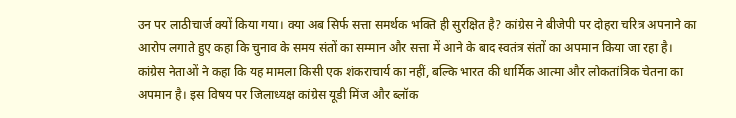उन पर लाठीचार्ज क्यों किया गया। क्या अब सिर्फ सत्ता समर्थक भक्ति ही सुरक्षित है? कांग्रेस ने बीजेपी पर दोहरा चरित्र अपनाने का आरोप लगाते हुए कहा कि चुनाव के समय संतों का सम्मान और सत्ता में आने के बाद स्वतंत्र संतों का अपमान किया जा रहा है।
कांग्रेस नेताओं ने कहा कि यह मामला किसी एक शंकराचार्य का नहीं, बल्कि भारत की धार्मिक आत्मा और लोकतांत्रिक चेतना का अपमान है। इस विषय पर जिलाध्यक्ष कांग्रेस यूडी मिंज और ब्लॉक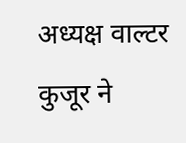अध्यक्ष वाल्टर कुजूर ने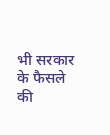भी सरकार के फैसले की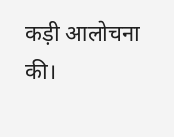कड़ी आलोचना की।